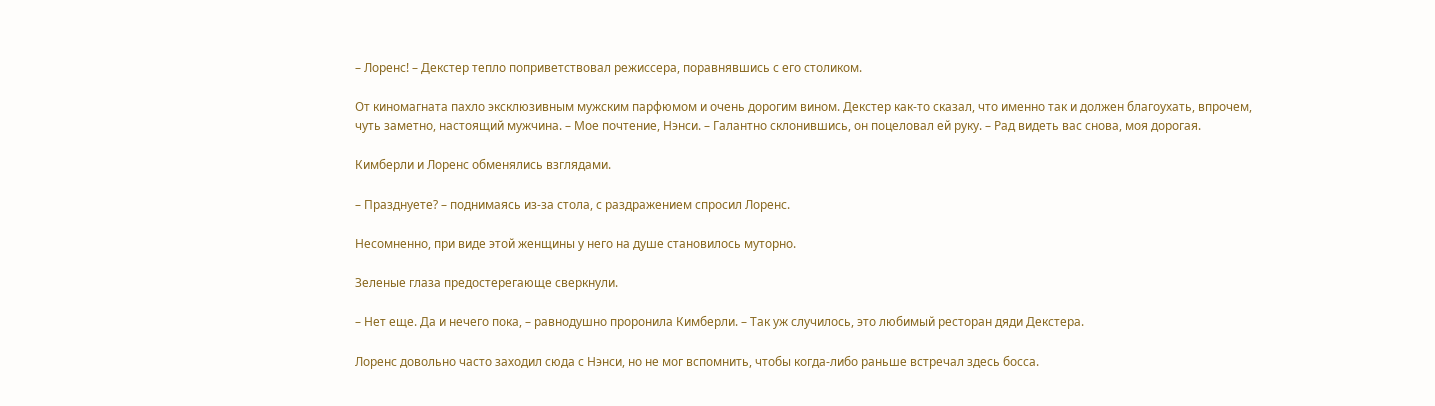– Лоренс! – Декстер тепло поприветствовал режиссера, поравнявшись с его столиком.

От киномагната пахло эксклюзивным мужским парфюмом и очень дорогим вином. Декстер как-то сказал, что именно так и должен благоухать, впрочем, чуть заметно, настоящий мужчина. – Мое почтение, Нэнси. – Галантно склонившись, он поцеловал ей руку. – Рад видеть вас снова, моя дорогая.

Кимберли и Лоренс обменялись взглядами.

– Празднуете? – поднимаясь из-за стола, с раздражением спросил Лоренс.

Несомненно, при виде этой женщины у него на душе становилось муторно.

Зеленые глаза предостерегающе сверкнули.

– Нет еще. Да и нечего пока, – равнодушно проронила Кимберли. – Так уж случилось, это любимый ресторан дяди Декстера.

Лоренс довольно часто заходил сюда с Нэнси, но не мог вспомнить, чтобы когда-либо раньше встречал здесь босса.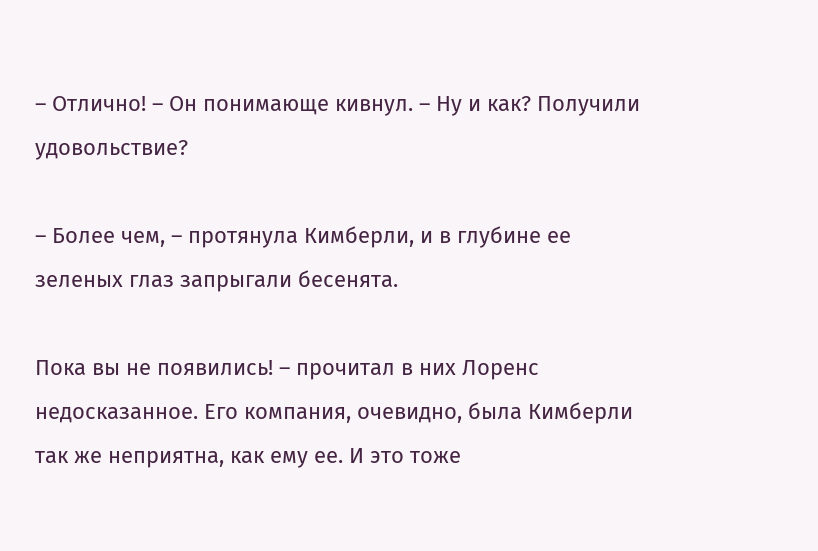– Отлично! – Он понимающе кивнул. – Ну и как? Получили удовольствие?

– Более чем, – протянула Кимберли, и в глубине ее зеленых глаз запрыгали бесенята.

Пока вы не появились! – прочитал в них Лоренс недосказанное. Его компания, очевидно, была Кимберли так же неприятна, как ему ее. И это тоже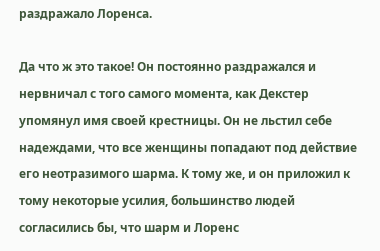раздражало Лоренса.

Да что ж это такое! Он постоянно раздражался и нервничал с того самого момента, как Декстер упомянул имя своей крестницы. Он не льстил себе надеждами, что все женщины попадают под действие его неотразимого шарма. К тому же, и он приложил к тому некоторые усилия, большинство людей согласились бы, что шарм и Лоренс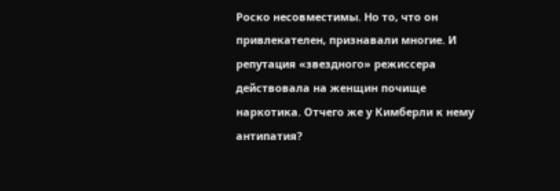Роско несовместимы. Но то, что он привлекателен, признавали многие. И репутация «звездного» режиссера действовала на женщин почище наркотика. Отчего же у Кимберли к нему антипатия?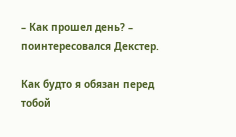– Как прошел день? – поинтересовался Декстер.

Как будто я обязан перед тобой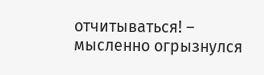отчитываться! – мысленно огрызнулся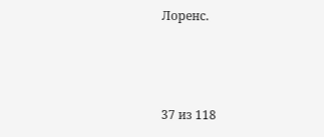Лоренс.



37 из 118